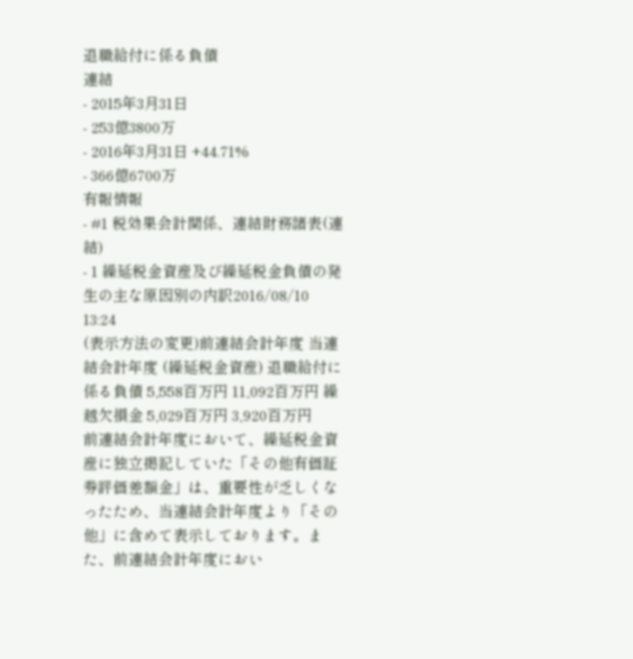退職給付に係る負債
連結
- 2015年3月31日
- 253億3800万
- 2016年3月31日 +44.71%
- 366億6700万
有報情報
- #1 税効果会計関係、連結財務諸表(連結)
- 1 繰延税金資産及び繰延税金負債の発生の主な原因別の内訳2016/08/10 13:24
(表示方法の変更)前連結会計年度 当連結会計年度 (繰延税金資産) 退職給付に係る負債 5,558百万円 11,092百万円 繰越欠損金 5,029百万円 3,920百万円
前連結会計年度において、繰延税金資産に独立掲記していた「その他有価証券評価差額金」は、重要性が乏しくなったため、当連結会計年度より「その他」に含めて表示しております。また、前連結会計年度におい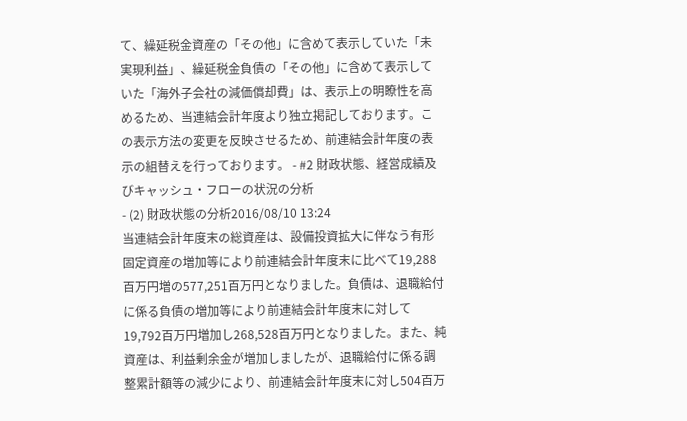て、繰延税金資産の「その他」に含めて表示していた「未実現利益」、繰延税金負債の「その他」に含めて表示していた「海外子会社の減価償却費」は、表示上の明瞭性を高めるため、当連結会計年度より独立掲記しております。この表示方法の変更を反映させるため、前連結会計年度の表示の組替えを行っております。 - #2 財政状態、経営成績及びキャッシュ・フローの状況の分析
- (2) 財政状態の分析2016/08/10 13:24
当連結会計年度末の総資産は、設備投資拡大に伴なう有形固定資産の増加等により前連結会計年度末に比べて19,288百万円増の577,251百万円となりました。負債は、退職給付に係る負債の増加等により前連結会計年度末に対して19,792百万円増加し268,528百万円となりました。また、純資産は、利益剰余金が増加しましたが、退職給付に係る調整累計額等の減少により、前連結会計年度末に対し504百万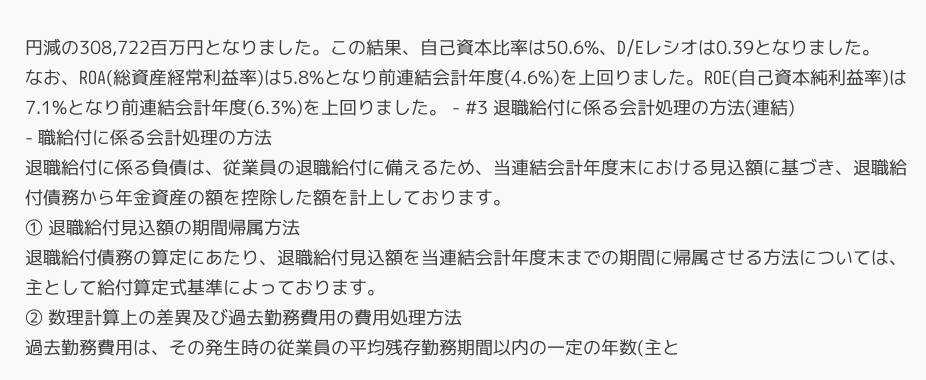円減の308,722百万円となりました。この結果、自己資本比率は50.6%、D/Eレシオは0.39となりました。
なお、ROA(総資産経常利益率)は5.8%となり前連結会計年度(4.6%)を上回りました。ROE(自己資本純利益率)は7.1%となり前連結会計年度(6.3%)を上回りました。 - #3 退職給付に係る会計処理の方法(連結)
- 職給付に係る会計処理の方法
退職給付に係る負債は、従業員の退職給付に備えるため、当連結会計年度末における見込額に基づき、退職給付債務から年金資産の額を控除した額を計上しております。
① 退職給付見込額の期間帰属方法
退職給付債務の算定にあたり、退職給付見込額を当連結会計年度末までの期間に帰属させる方法については、主として給付算定式基準によっております。
② 数理計算上の差異及び過去勤務費用の費用処理方法
過去勤務費用は、その発生時の従業員の平均残存勤務期間以内の一定の年数(主と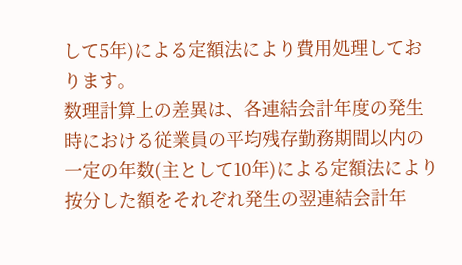して5年)による定額法により費用処理しております。
数理計算上の差異は、各連結会計年度の発生時における従業員の平均残存勤務期間以内の一定の年数(主として10年)による定額法により按分した額をそれぞれ発生の翌連結会計年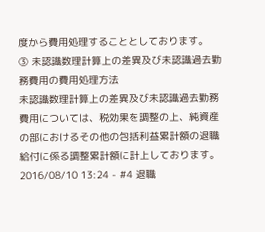度から費用処理することとしております。
③ 未認識数理計算上の差異及び未認識過去勤務費用の費用処理方法
未認識数理計算上の差異及び未認識過去勤務費用については、税効果を調整の上、純資産の部におけるその他の包括利益累計額の退職給付に係る調整累計額に計上しております。2016/08/10 13:24 - #4 退職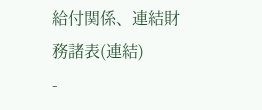給付関係、連結財務諸表(連結)
-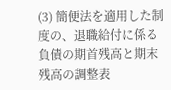(3) 簡便法を適用した制度の、退職給付に係る負債の期首残高と期末残高の調整表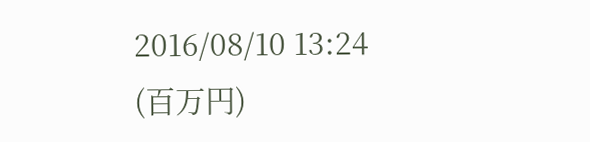2016/08/10 13:24
(百万円)